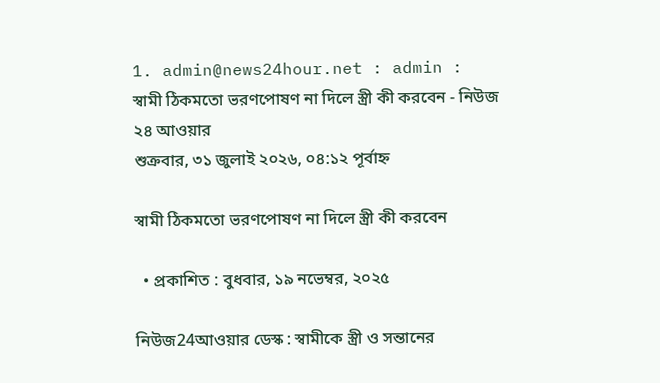1. admin@news24hour.net : admin :
স্বামী ঠিকমতো ভরণপোষণ না দিলে স্ত্রী কী করবেন - নিউজ ২৪ আওয়ার
শুক্রবার, ৩১ জুলাই ২০২৬, ০৪:১২ পূর্বাহ্ন

স্বামী ঠিকমতো ভরণপোষণ না দিলে স্ত্রী কী করবেন

  • প্রকাশিত : বুধবার, ১৯ নভেম্বর, ২০২৫

নিউজ24আওয়ার ডেস্ক : স্বামীকে স্ত্রী ও সন্তানের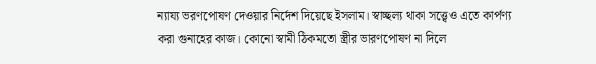ন্যায্য ভরণপোষণ দেওয়ার নির্দেশ দিয়েছে ইসলাম। স্বাচ্ছল্য থাকা সত্ত্বেও এতে কার্পণ্য করা গুনাহের কাজ। কোনো স্বামী ঠিকমতো স্ত্রীর ভারণপোষণ না দিলে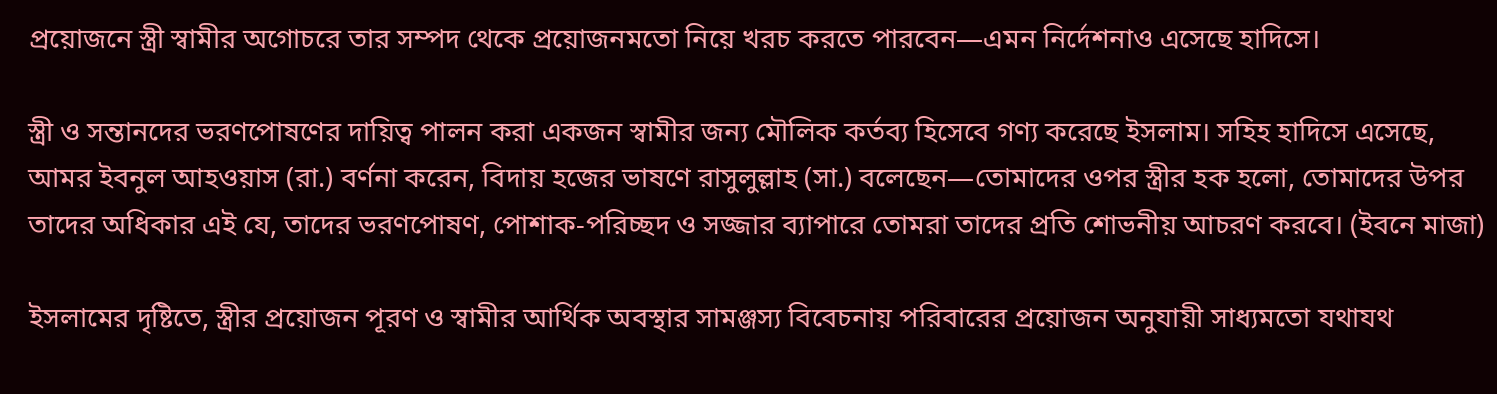প্রয়োজনে স্ত্রী স্বামীর অগোচরে তার সম্পদ থেকে প্রয়োজনমতো নিয়ে খরচ করতে পারবেন—এমন নির্দেশনাও এসেছে হাদিসে।

স্ত্রী ও সন্তানদের ভরণপোষণের দায়িত্ব পালন করা একজন স্বামীর জন্য মৌলিক কর্তব্য হিসেবে গণ্য করেছে ইসলাম। সহিহ হাদিসে এসেছে, আমর ইবনুল আহওয়াস (রা.) বর্ণনা করেন, বিদায় হজের ভাষণে রাসুলুল্লাহ (সা.) বলেছেন—তোমাদের ওপর স্ত্রীর হক হলো, তোমাদের উপর তাদের অধিকার এই যে, তাদের ভরণপোষণ, পোশাক-পরিচ্ছদ ও সজ্জার ব্যাপারে তোমরা তাদের প্রতি শোভনীয় আচরণ করবে। (ইবনে মাজা)

ইসলামের দৃষ্টিতে, স্ত্রীর প্রয়োজন পূরণ ও স্বামীর আর্থিক অবস্থার সামঞ্জস্য বিবেচনায় পরিবারের প্রয়োজন অনুযায়ী সাধ্যমতো যথাযথ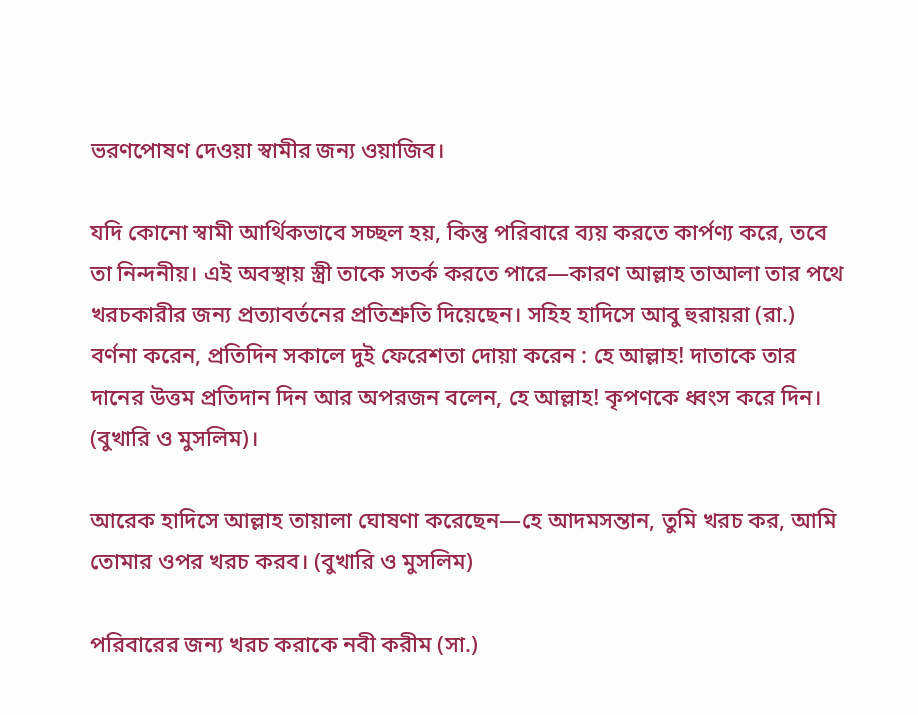ভরণপোষণ দেওয়া স্বামীর জন্য ওয়াজিব।

যদি কোনো স্বামী আর্থিকভাবে সচ্ছল হয়, কিন্তু পরিবারে ব্যয় করতে কার্পণ্য করে, তবে তা নিন্দনীয়। এই অবস্থায় স্ত্রী তাকে সতর্ক করতে পারে—কারণ আল্লাহ তাআলা তার পথে খরচকারীর জন্য প্রত্যাবর্তনের প্রতিশ্রুতি দিয়েছেন। সহিহ হাদিসে আবু হুরায়রা (রা.) বর্ণনা করেন, প্রতিদিন সকালে দুই ফেরেশতা দোয়া করেন : হে আল্লাহ! দাতাকে তার দানের উত্তম প্রতিদান দিন আর অপরজন বলেন, হে আল্লাহ! কৃপণকে ধ্বংস করে দিন। (বুখারি ও মুসলিম)।

আরেক হাদিসে আল্লাহ তায়ালা ঘোষণা করেছেন—হে আদমসন্তান, তুমি খরচ কর, আমি তোমার ওপর খরচ করব। (বুখারি ও মুসলিম)

পরিবারের জন্য খরচ করাকে নবী করীম (সা.)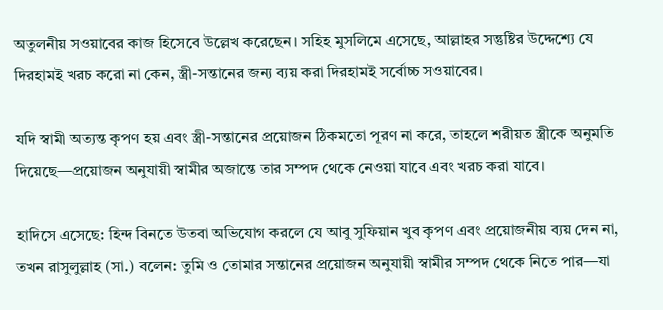অতুলনীয় সওয়াবের কাজ হিসেবে উল্লেখ করেছেন। সহিহ মুসলিমে এসেছে, আল্লাহর সন্তুষ্টির উদ্দেশ্যে যে দিরহামই খরচ করো না কেন, স্ত্রী-সন্তানের জন্য ব্যয় করা দিরহামই সর্বোচ্চ সওয়াবের।

যদি স্বামী অত্যন্ত কৃপণ হয় এবং স্ত্রী-সন্তানের প্রয়োজন ঠিকমতো পূরণ না করে, তাহলে শরীয়ত স্ত্রীকে অনুমতি দিয়েছে—প্রয়োজন অনুযায়ী স্বামীর অজান্তে তার সম্পদ থেকে নেওয়া যাবে এবং খরচ করা যাবে।

হাদিসে এসেছে: হিন্দ বিনতে উতবা অভিযোগ করলে যে আবু সুফিয়ান খুব কৃপণ এবং প্রয়োজনীয় ব্যয় দেন না, তখন রাসুলুল্লাহ (সা.) বলেন: তুমি ও তোমার সন্তানের প্রয়োজন অনুযায়ী স্বামীর সম্পদ থেকে নিতে পার—যা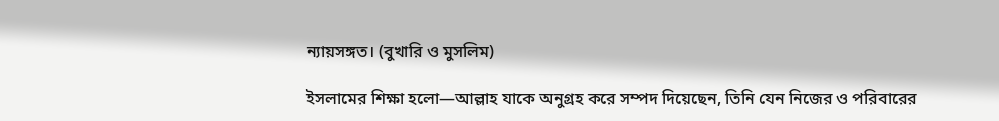ন্যায়সঙ্গত। (বুখারি ও মুসলিম)

ইসলামের শিক্ষা হলো—আল্লাহ যাকে অনুগ্রহ করে সম্পদ দিয়েছেন, তিনি যেন নিজের ও পরিবারের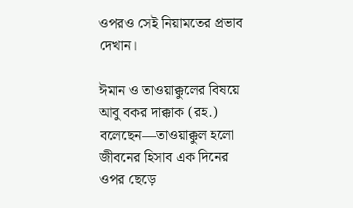ওপরও সেই নিয়ামতের প্রভাব দেখান।

ঈমান ও তাওয়াক্কুলের বিষয়ে আবু বকর দাক্কাক (রহ.) বলেছেন—তাওয়াক্কুল হলো জীবনের হিসাব এক দিনের ওপর ছেড়ে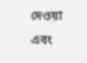দেওয়া এবং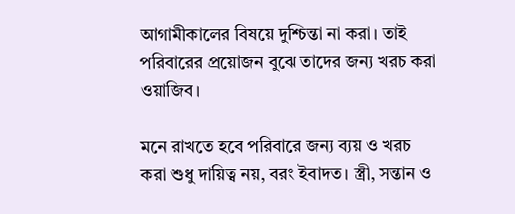আগামীকালের বিষয়ে দুশ্চিন্তা না করা। তাই পরিবারের প্রয়োজন বুঝে তাদের জন্য খরচ করা ওয়াজিব।

মনে রাখতে হবে পরিবারে জন্য ব্যয় ও খরচ করা শুধু দায়িত্ব নয়, বরং ইবাদত। স্ত্রী, সন্তান ও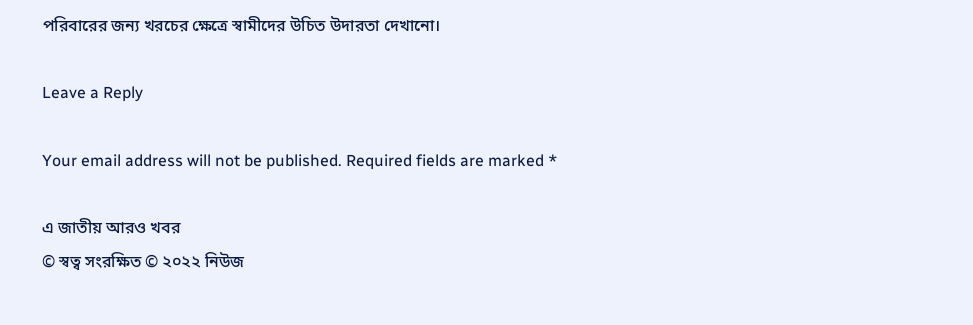পরিবারের জন্য খরচের ক্ষেত্রে স্বামীদের উচিত উদারতা দেখানো।

Leave a Reply

Your email address will not be published. Required fields are marked *

এ জাতীয় আরও খবর
© স্বত্ব সংরক্ষিত © ২০২২ নিউজ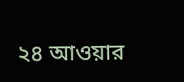২৪ আওয়ার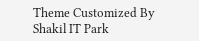Theme Customized By Shakil IT Park